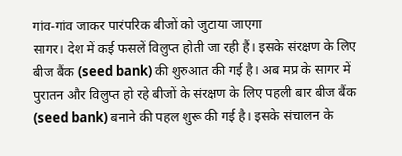गांव-गांव जाकर पारंपरिक बीजों को जुटाया जाएगा
सागर। देश में कई फसलें विलुप्त होती जा रही हैं। इसके संरक्षण के लिए बीज बैंक (seed bank) की शुरुआत की गई है। अब मप्र के सागर में पुरातन और विलुप्त हो रहे बीजों के संरक्षण के लिए पहली बार बीज बैंक (seed bank) बनाने की पहल शुरू की गई है। इसके संचालन के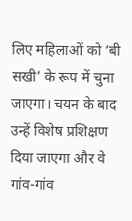लिए महिलाओं को ‘बी सखी’ के रूप में चुना जाएगा। चयन के बाद उन्हें विशेष प्रशिक्षण दिया जाएगा और वे गांव-गांव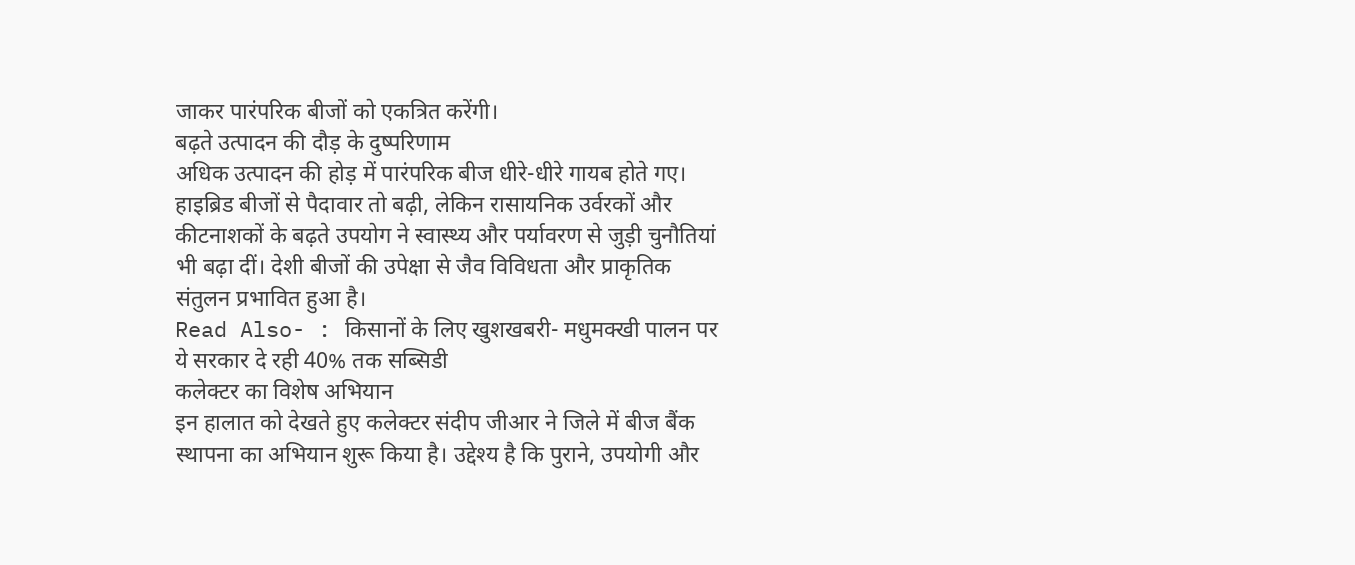जाकर पारंपरिक बीजों को एकत्रित करेंगी।
बढ़ते उत्पादन की दौड़ के दुष्परिणाम
अधिक उत्पादन की होड़ में पारंपरिक बीज धीरे-धीरे गायब होते गए। हाइब्रिड बीजों से पैदावार तो बढ़ी, लेकिन रासायनिक उर्वरकों और कीटनाशकों के बढ़ते उपयोग ने स्वास्थ्य और पर्यावरण से जुड़ी चुनौतियां भी बढ़ा दीं। देशी बीजों की उपेक्षा से जैव विविधता और प्राकृतिक संतुलन प्रभावित हुआ है।
Read Also- : किसानों के लिए खुशखबरी- मधुमक्खी पालन पर ये सरकार दे रही 40% तक सब्सिडी
कलेक्टर का विशेष अभियान
इन हालात को देखते हुए कलेक्टर संदीप जीआर ने जिले में बीज बैंक स्थापना का अभियान शुरू किया है। उद्देश्य है कि पुराने, उपयोगी और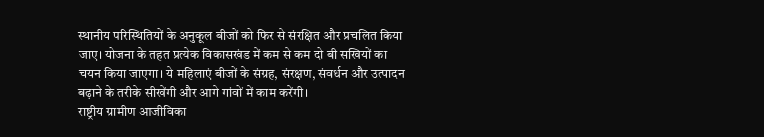स्थानीय परिस्थितियों के अनुकूल बीजों को फिर से संरक्षित और प्रचलित किया जाए। योजना के तहत प्रत्येक विकासखंड में कम से कम दो बी सखियों का चयन किया जाएगा। ये महिलाएं बीजों के संग्रह, संरक्षण, संवर्धन और उत्पादन बढ़ाने के तरीके सीखेंगी और आगे गांवों में काम करेंगी।
राष्ट्रीय ग्रामीण आजीविका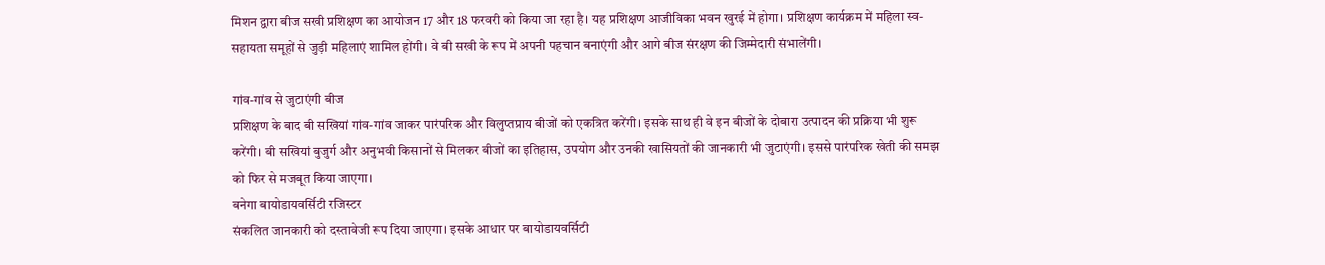मिशन द्वारा बीज सखी प्रशिक्षण का आयोजन 17 और 18 फरवरी को किया जा रहा है। यह प्रशिक्षण आजीविका भवन खुरई में होगा। प्रशिक्षण कार्यक्रम में महिला स्व-सहायता समूहों से जुड़ी महिलाएं शामिल होंगी। वे बी सखी के रूप में अपनी पहचान बनाएंगी और आगे बीज संरक्षण की जिम्मेदारी संभालेंगी।

गांव-गांव से जुटाएंगी बीज
प्रशिक्षण के बाद बी सखियां गांव-गांव जाकर पारंपरिक और विलुप्तप्राय बीजों को एकत्रित करेंगी। इसके साथ ही वे इन बीजों के दोबारा उत्पादन की प्रक्रिया भी शुरू करेंगी। बी सखियां बुजुर्ग और अनुभवी किसानों से मिलकर बीजों का इतिहास, उपयोग और उनकी खासियतों की जानकारी भी जुटाएंगी। इससे पारंपरिक खेती की समझ को फिर से मजबूत किया जाएगा।
बनेगा बायोडायवर्सिटी रजिस्टर
संकलित जानकारी को दस्तावेजी रूप दिया जाएगा। इसके आधार पर बायोडायवर्सिटी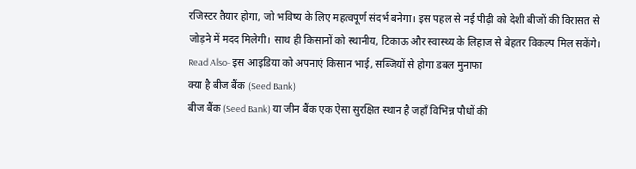रजिस्टर तैयार होगा, जो भविष्य के लिए महत्वपूर्ण संदर्भ बनेगा। इस पहल से नई पीढ़ी को देशी बीजों की विरासत से जोड़ने में मदद मिलेगी। साथ ही किसानों को स्थानीय, टिकाऊ और स्वास्थ्य के लिहाज से बेहतर विकल्प मिल सकेंगे।
Read Also- इस आइडिया को अपनाएं किसान भाई, सब्जियों से होगा डबल मुनाफा
क्या है बीज बैंक (Seed Bank)
बीज बैंक (Seed Bank) या जीन बैंक एक ऐसा सुरक्षित स्थान है जहाँ विभिन्न पौधों की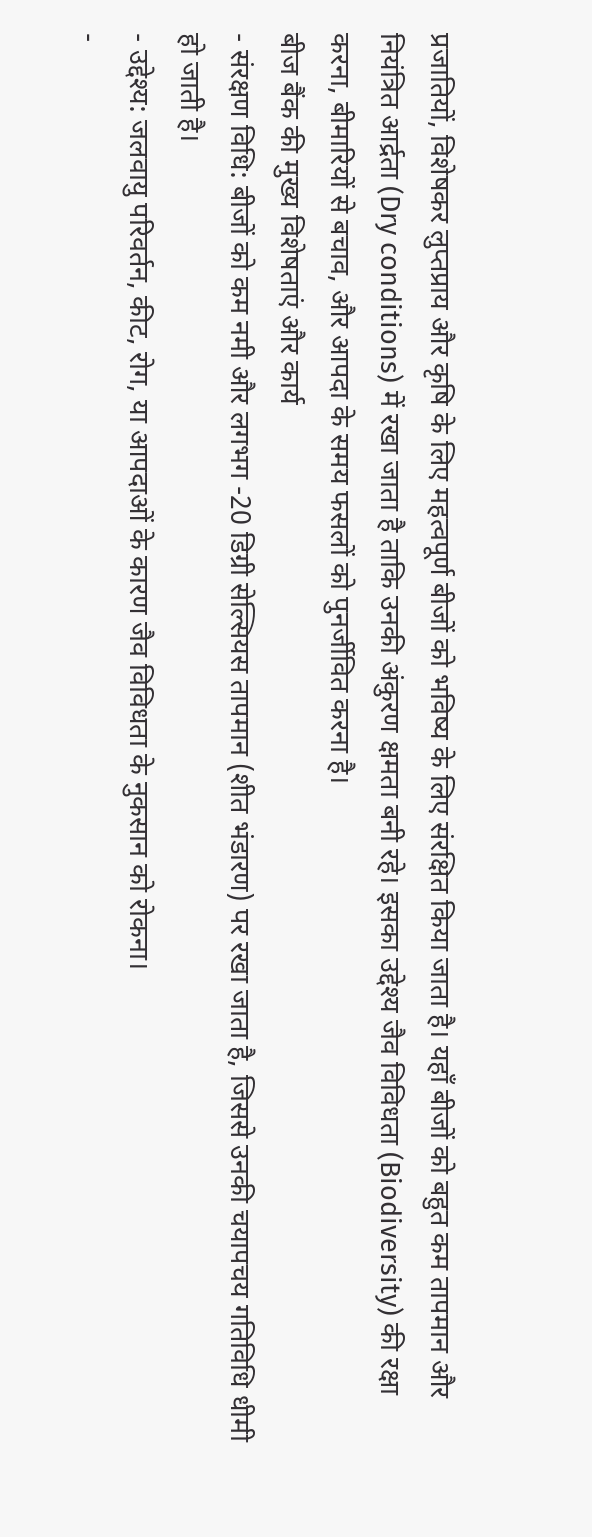प्रजातियों, विशेषकर लुप्तप्राय और कृषि के लिए महत्वपूर्ण बीजों को भविष्य के लिए संरक्षित किया जाता है। यहाँ बीजों को बहुत कम तापमान और नियंत्रित आर्द्रता (Dry conditions) में रखा जाता है ताकि उनकी अंकुरण क्षमता बनी रहे। इसका उद्देश्य जैव विविधता (Biodiversity) की रक्षा करना, बीमारियों से बचाव, और आपदा के समय फसलों को पुनर्जीवित करना है।
बीज बैंक की मुख्य विशेषताएं और कार्य
- संरक्षण विधि: बीजों को कम नमी और लगभग -20 डिग्री सेल्सियस तापमान (शीत भंडारण) पर रखा जाता है, जिससे उनकी चयापचय गतिविधि धीमी हो जाती है।
- उद्देश्य: जलवायु परिवर्तन, कीट, रोग, या आपदाओं के कारण जैव विविधता के नुकसान को रोकना।
-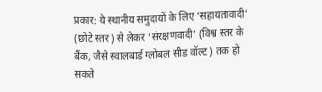प्रकार: ये स्थानीय समुदायों के लिए ‘सहायतावादी’ (छोटे स्तर) से लेकर ‘संरक्षणवादी’ (विश्व स्तर के बैंक, जैसे स्वालबार्ड ग्लोबल सीड वॉल्ट) तक हो सकते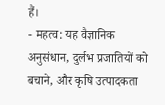हैं।
- महत्व: यह वैज्ञानिक अनुसंधान, दुर्लभ प्रजातियों को बचाने, और कृषि उत्पादकता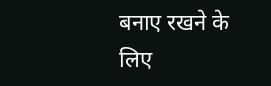बनाए रखने के लिए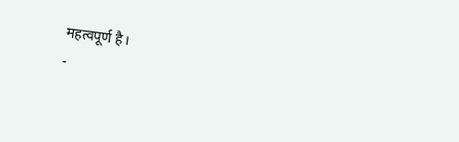महत्वपूर्ण है।
-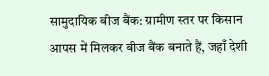सामुदायिक बीज बैंक: ग्रामीण स्तर पर किसान आपस में मिलकर बीज बैंक बनाते हैं, जहाँ देशी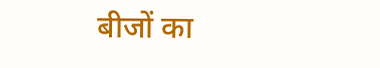बीजों का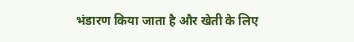भंडारण किया जाता है और खेती के लिए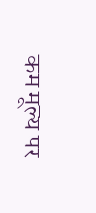कम मूल्य पर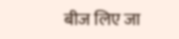बीज लिए जा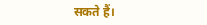सकते हैं।